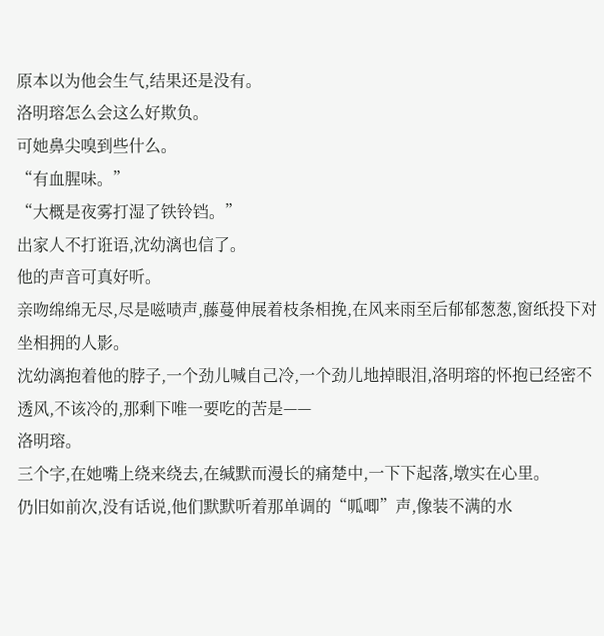原本以为他会生气,结果还是没有。
洛明瑢怎么会这么好欺负。
可她鼻尖嗅到些什么。
“有血腥味。”
“大概是夜雾打湿了铁铃铛。”
出家人不打诳语,沈幼漓也信了。
他的声音可真好听。
亲吻绵绵无尽,尽是嗞啧声,藤蔓伸展着枝条相挽,在风来雨至后郁郁葱葱,窗纸投下对坐相拥的人影。
沈幼漓抱着他的脖子,一个劲儿喊自己冷,一个劲儿地掉眼泪,洛明瑢的怀抱已经密不透风,不该冷的,那剩下唯一要吃的苦是——
洛明瑢。
三个字,在她嘴上绕来绕去,在缄默而漫长的痛楚中,一下下起落,墩实在心里。
仍旧如前次,没有话说,他们默默听着那单调的“呱唧”声,像装不满的水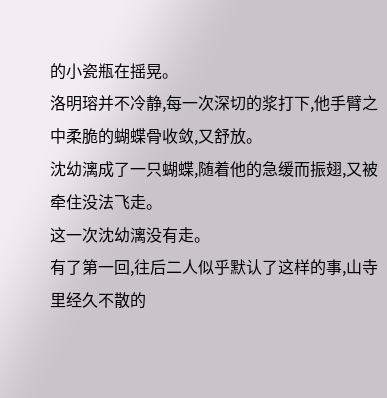的小瓷瓶在摇晃。
洛明瑢并不冷静,每一次深切的浆打下,他手臂之中柔脆的蝴蝶骨收敛,又舒放。
沈幼漓成了一只蝴蝶,随着他的急缓而振翅,又被牵住没法飞走。
这一次沈幼漓没有走。
有了第一回,往后二人似乎默认了这样的事,山寺里经久不散的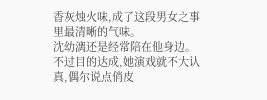香灰烛火味,成了这段男女之事里最清晰的气味。
沈幼漓还是经常陪在他身边。
不过目的达成,她演戏就不大认真,偶尔说点俏皮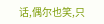话,偶尔也笑,只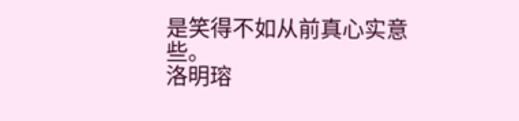是笑得不如从前真心实意些。
洛明瑢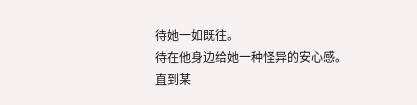待她一如既往。
待在他身边给她一种怪异的安心感。
直到某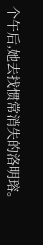个午后,她去找惯常消失的洛明瑢。